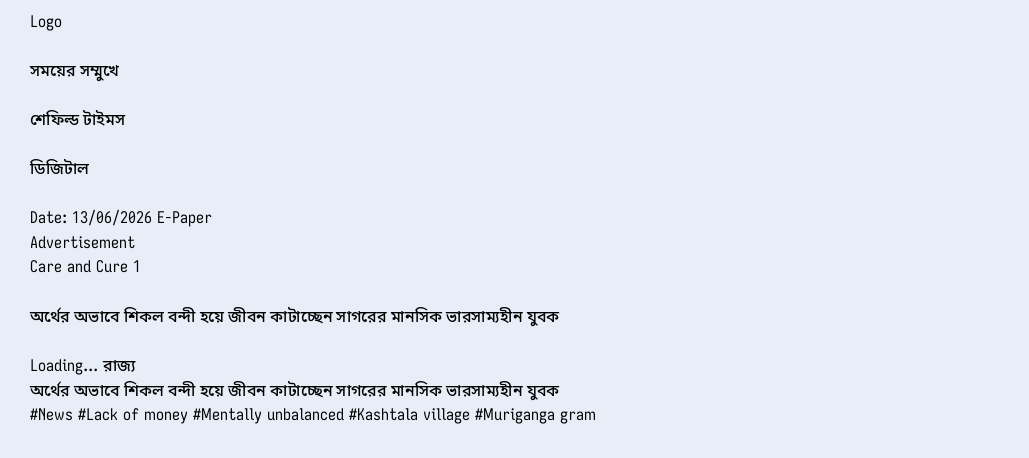Logo

সময়ের সম্মুখে

শেফিল্ড টাইমস

ডিজিটাল

Date: 13/06/2026 E-Paper
Advertisement
Care and Cure 1

অর্থের অভাবে শিকল বন্দী হয়ে জীবন কাটাচ্ছেন সাগরের মানসিক ভারসাম্যহীন যুবক

Loading... রাজ্য
অর্থের অভাবে শিকল বন্দী হয়ে জীবন কাটাচ্ছেন সাগরের মানসিক ভারসাম্যহীন যুবক
#News #Lack of money #Mentally unbalanced #Kashtala village #Muriganga gram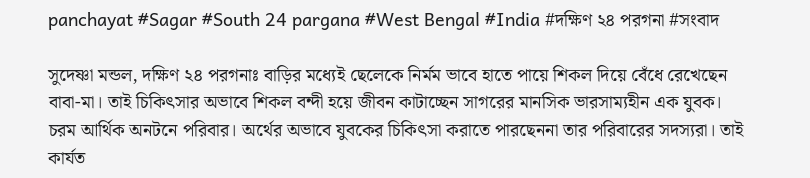panchayat #Sagar #South 24 pargana #West Bengal #India #দক্ষিণ ২৪ পরগনা #সংবাদ

সুদেষ্ণা মন্ডল, দক্ষিণ ২৪ পরগনাঃ বাড়ির মধ্যেই ছেলেকে নির্মম ভাবে হাতে পায়ে শিকল দিয়ে বেঁধে রেখেছেন বাবা-মা। তাই চিকিৎসার অভাবে শিকল বন্দী হয়ে জীবন কাটাচ্ছেন সাগরের মানসিক ভারসাম্যহীন এক যুবক। চরম আর্থিক অনটনে পরিবার। অর্থের অভাবে যুবকের চিকিৎসা করাতে পারছেননা তার পরিবারের সদস্যরা। তাই কার্যত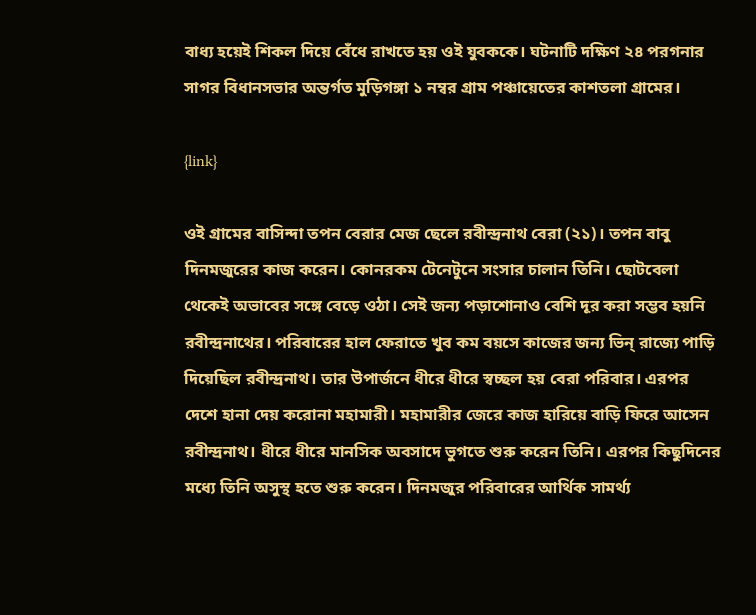বাধ্য হয়েই শিকল দিয়ে বেঁধে রাখতে হয় ওই যুবককে। ঘটনাটি দক্ষিণ ২৪ পরগনার সাগর বিধানসভার অন্তর্গত মুড়িগঙ্গা ১ নম্বর গ্রাম পঞ্চায়েতের কাশতলা গ্রামের।

{link}

ওই গ্রামের বাসিন্দা তপন বেরার মেজ ছেলে রবীন্দ্রনাথ বেরা (২১)। তপন বাবু দিনমজুরের কাজ করেন। কোনরকম টেনেটুনে সংসার চালান তিনি। ছোটবেলা থেকেই অভাবের সঙ্গে বেড়ে ওঠা। সেই জন্য পড়াশোনাও বেশি দূর করা সম্ভব হয়নি রবীন্দ্রনাথের। পরিবারের হাল ফেরাতে খুব কম বয়সে কাজের জন্য ভিন্ রাজ্যে পাড়ি দিয়েছিল রবীন্দ্রনাথ। তার উপার্জনে ধীরে ধীরে স্বচ্ছল হয় বেরা পরিবার। এরপর দেশে হানা দেয় করোনা মহামারী। মহামারীর জেরে কাজ হারিয়ে বাড়ি ফিরে আসেন রবীন্দ্রনাথ। ধীরে ধীরে মানসিক অবসাদে ভুগতে শুরু করেন তিনি। এরপর কিছুদিনের মধ্যে তিনি অসুস্থ হতে শুরু করেন। দিনমজুর পরিবারের আর্থিক সামর্থ্য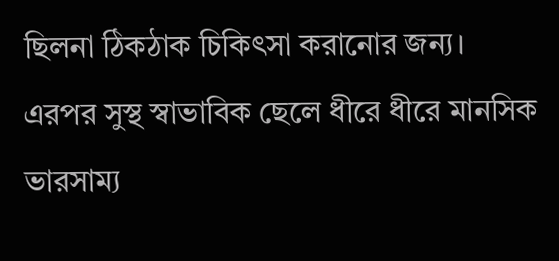ছিলনা ঠিকঠাক চিকিৎসা করানোর জন্য। এরপর সুস্থ স্বাভাবিক ছেলে ধীরে ধীরে মানসিক ভারসাম্য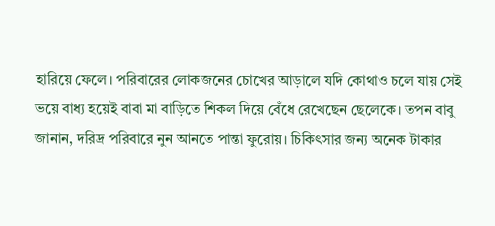হারিয়ে ফেলে। পরিবারের লোকজনের চোখের আড়ালে যদি কোথাও চলে যায় সেই ভয়ে বাধ্য হয়েই বাবা মা বাড়িতে শিকল দিয়ে বেঁধে রেখেছেন ছেলেকে। তপন বাবু জানান, দরিদ্র পরিবারে নুন আনতে পান্তা ফুরোয়। চিকিৎসার জন্য অনেক টাকার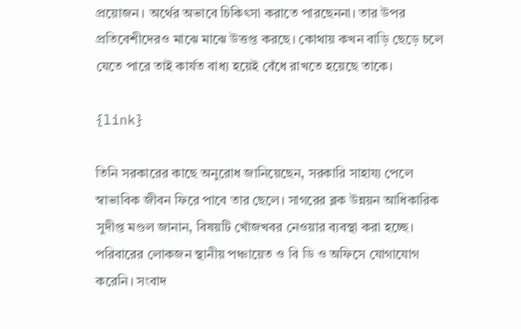প্রয়োজন। অর্থের অভাবে চিকিৎসা করাতে পারছেননা। তার উপর প্রতিবেশীদেরও মাঝে মাঝে উত্তপ্ত করছে। কোথায় কখন বাড়ি ছেড়ে চলে যেতে পারে তাই কার্যত বাধ্য হয়েই বেঁধে রাখতে হয়েছে তাকে।

{link}

তিনি সরকারের কাছে অনুরোধ জানিয়েছেন, সরকারি সাহায্য পেলে স্বাভাবিক জীবন ফিরে পাবে তার ছেলে। সাগরের ব্লক উন্নয়ন আধিকারিক সুদীপ্ত মণ্ডল জানান, বিষয়টি খোঁজখবর নেওয়ার ব্যবস্থা করা হচ্ছে। পরিবারের লোকজন স্থানীয় পঞ্চায়েত ও বি ডি ও অফিসে যোগাযোগ করেনি। সংবাদ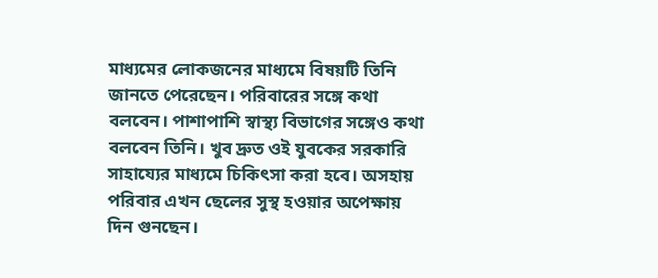মাধ্যমের লোকজনের মাধ্যমে বিষয়টি তিনি জানতে পেরেছেন। পরিবারের সঙ্গে কথা বলবেন। পাশাপাশি স্বাস্থ্য বিভাগের সঙ্গেও কথা বলবেন তিনি। খুব দ্রুত ওই যুবকের সরকারি সাহায্যের মাধ্যমে চিকিৎসা করা হবে। অসহায় পরিবার এখন ছেলের সুস্থ হওয়ার অপেক্ষায় দিন গুনছেন।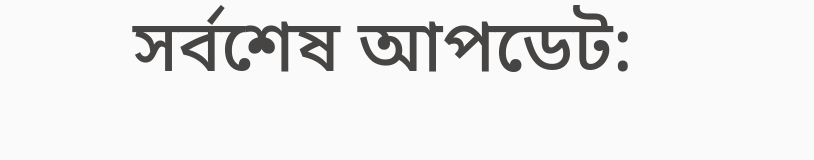সর্বশেষ আপডেট: